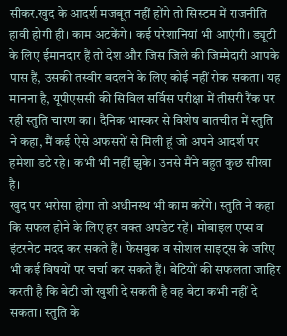सीकर.खुद के आदर्श मजबूत नहीं होंगे तो सिस्टम में राजनीति हावी होगी ही। काम अटकेंगे। कई परेशानियां भी आएंगी। ड्यूटी के लिए ईमानदार हैं तो देश और जिस जिले की जिम्मेदारी आपके पास हैं, उसकी तस्वीर बदलने के लिए कोई नहीं रोक सकता। यह मानना है, यूपीएससी की सिविल सर्विस परीक्षा में तीसरी रैंक पर रही स्तुति चारण का। दैनिक भास्कर से विशेष बातचीत में स्तुति ने कहा, मैं कई ऐसे अफसरों से मिली हूं जो अपने आदर्श पर हमेशा डटे रहे। कभी भी नहीं झुके। उनसे मैंने बहुत कुछ सीखा है।
खुद पर भरोसा होगा तो अधीनस्थ भी काम करेंगे। स्तुति ने कहा कि सफल होने के लिए हर वक्त अपडेट रहें। मोबाइल एप्स व इंटरनेट मदद कर सकते हैं। फेसबुक व सोशल साइट्स के जरिए भी कई विषयों पर चर्चा कर सकते हैं। बेटियों की सफलता जाहिर करती है कि बेटी जो खुशी दे सकती है वह बेटा कभी नहीं दे सकता। स्तुति के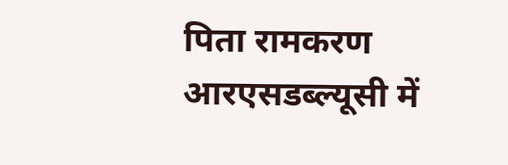पिता रामकरण आरएसडब्ल्यूसी में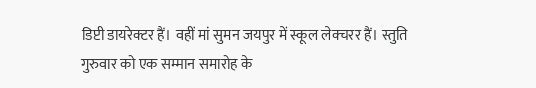डिप्टी डायरेक्टर हैं। वहीं मां सुमन जयपुर में स्कूल लेक्चरर हैं। स्तुति गुरुवार को एक सम्मान समारोह के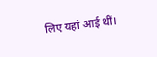लिए यहां आई थीं।